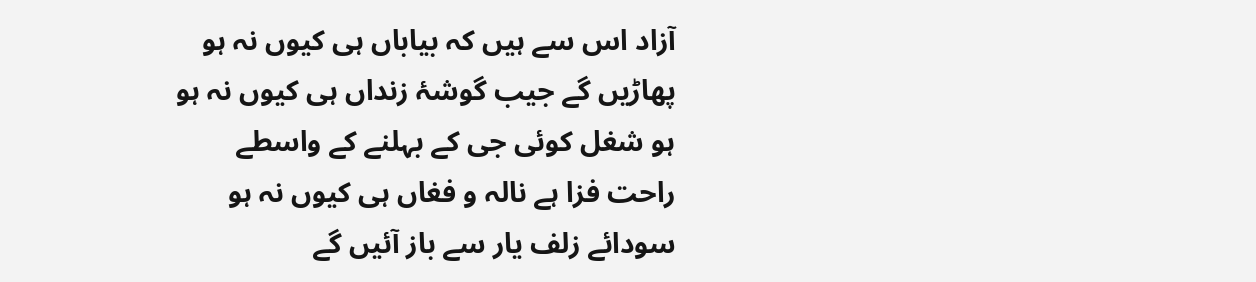آزاد اس سے ہیں کہ بیاباں ہی کیوں نہ ہو
پھاڑیں گے جیب گوشۂ زنداں ہی کیوں نہ ہو
ہو شغل کوئی جی کے بہلنے کے واسطے
راحت فزا ہے نالہ و فغاں ہی کیوں نہ ہو
سودائے زلف یار سے باز آئیں گے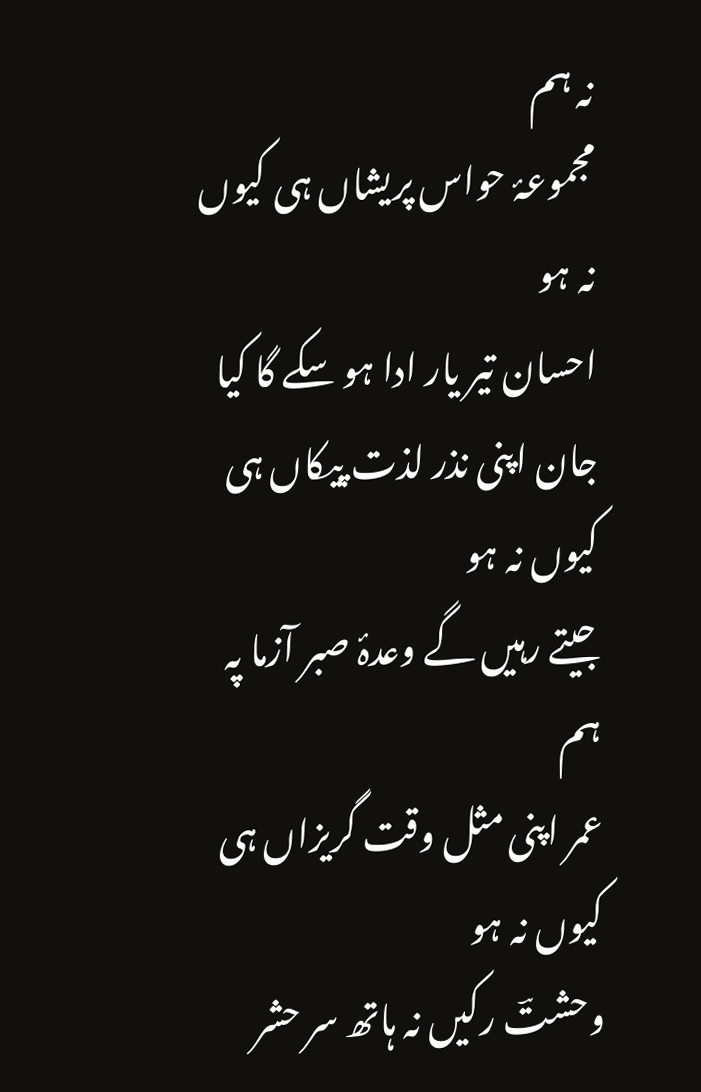نہ ہم
مجموعۂ حواس پریشاں ہی کیوں نہ ہو
احسان تیر یار ادا ہو سکے گا کیا
جان اپنی نذر لذت پیکاں ہی کیوں نہ ہو
جیتے رہیں گے وعدۂ صبر آزما پہ ہم
عمر اپنی مثل وقت گریزاں ہی کیوں نہ ہو
وحشتؔ رکیں نہ ہاتھ سر حشر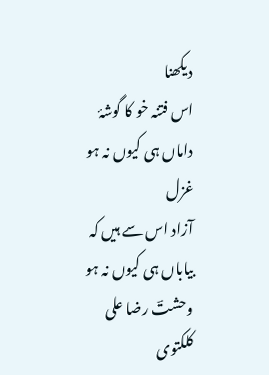دیکھنا
اس فتنہ خو کا گوشۂ داماں ہی کیوں نہ ہو
غزل
آزاد اس سے ہیں کہ بیاباں ہی کیوں نہ ہو
وحشتؔ رضا علی کلکتوی